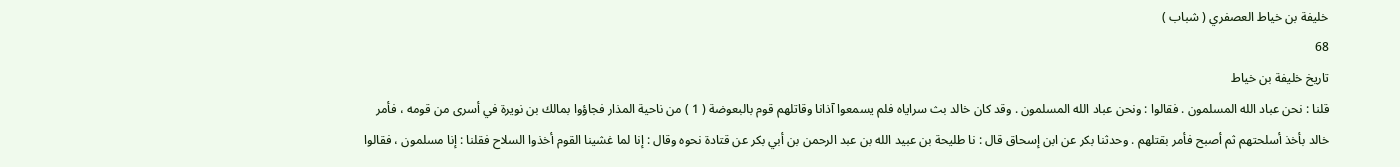خليفة بن خياط العصفري ( شباب )
68
تاريخ خليفة بن خياط
قلنا : نحن عباد الله المسلمون . فقالوا : ونحن عباد الله المسلمون . وقد كان خالد بث سراياه فلم يسمعوا آذانا وقاتلهم قوم بالبعوضة ( 1 ) من ناحية المذار فجاؤوا بمالك بن نويرة في أسرى من قومه ، فأمر خالد بأخذ أسلحتهم ثم أصبح فأمر بقتلهم . وحدثنا بكر عن ابن إسحاق قال : نا طليحة بن عبيد الله بن عبد الرحمن بن أبي بكر عن قتادة نحوه وقال : إنا لما غشينا القوم أخذوا السلاح فقلنا : إنا مسلمون ، فقالوا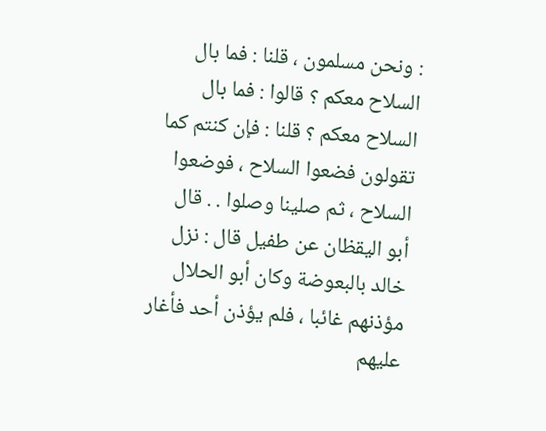: ونحن مسلمون ، قلنا : فما بال السلاح معكم ؟ قالوا : فما بال السلاح معكم ؟ قلنا : فإن كنتم كما تقولون فضعوا السلاح ، فوضعوا السلاح ، ثم صلينا وصلوا . . قال أبو اليقظان عن طفيل قال : نزل خالد بالبعوضة وكان أبو الحلال مؤذنهم غائبا ، فلم يؤذن أحد فأغار عليهم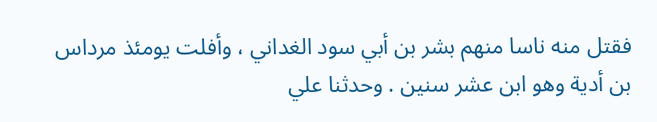فقتل منه ناسا منهم بشر بن أبي سود الغداني ، وأفلت يومئذ مرداس بن أدية وهو ابن عشر سنين . وحدثنا علي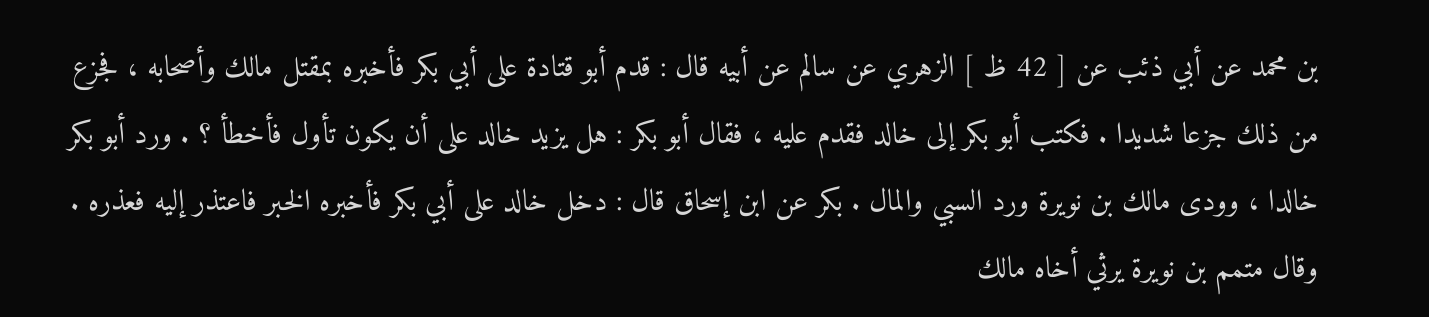بن محمد عن أبي ذئب عن [ 42 ظ ] الزهري عن سالم عن أبيه قال : قدم أبو قتادة على أبي بكر فأخبره بمقتل مالك وأصحابه ، فجزع من ذلك جزعا شديدا . فكتب أبو بكر إلى خالد فقدم عليه ، فقال أبو بكر : هل يزيد خالد على أن يكون تأول فأخطأ ؟ . ورد أبو بكر خالدا ، وودى مالك بن نويرة ورد السبي والمال . بكر عن ابن إسحاق قال : دخل خالد على أبي بكر فأخبره الخبر فاعتذر إليه فعذره . وقال متمم بن نويرة يرثي أخاه مالك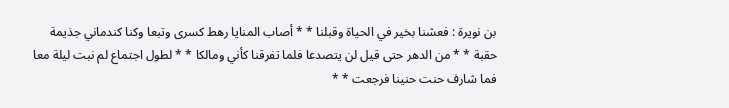بن نويرة : فعشنا بخير في الحياة وقبلنا * * أصاب المنايا رهط كسرى وتبعا وكنا كندماني جذيمة حقبة * * من الدهر حتى قيل لن يتصدعا فلما تفرقنا كأني ومالكا * * لطول اجتماع لم نبت ليلة معا فما شارف حنت حنينا فرجعت * *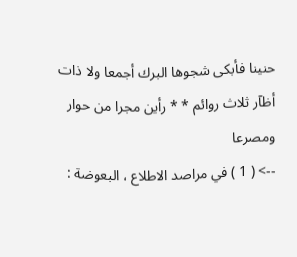حنينا فأبكى شجوها البرك أجمعا ولا ذات أظآر ثلاث روائم * * رأين مجرا من حوار ومصرعا
--> ( 1 ) في مراصد الاطلاع ، البعوضة :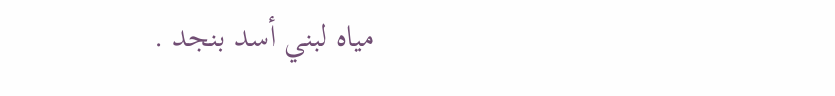مياه لبني أسد بنجد .